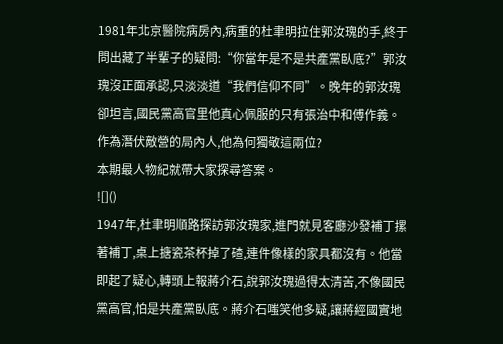1981年北京醫院病房內,病重的杜聿明拉住郭汝瑰的手,終于問出藏了半輩子的疑問:“你當年是不是共產黨臥底?”郭汝瑰沒正面承認,只淡淡道“我們信仰不同”。晚年的郭汝瑰卻坦言,國民黨高官里他真心佩服的只有張治中和傅作義。作為潛伏敵營的局內人,他為何獨敬這兩位?
本期最人物紀就帶大家探尋答案。
![]()
1947年,杜聿明順路探訪郭汝瑰家,進門就見客廳沙發補丁摞著補丁,桌上搪瓷茶杯掉了碴,連件像樣的家具都沒有。他當即起了疑心,轉頭上報蔣介石,說郭汝瑰過得太清苦,不像國民黨高官,怕是共產黨臥底。蔣介石嗤笑他多疑,讓蔣經國實地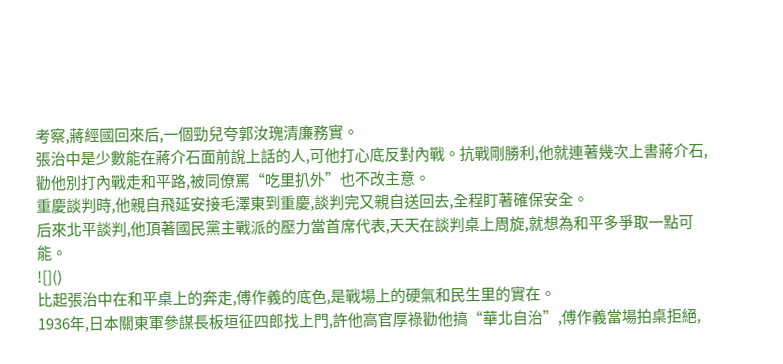考察,蔣經國回來后,一個勁兒夸郭汝瑰清廉務實。
張治中是少數能在蔣介石面前說上話的人,可他打心底反對內戰。抗戰剛勝利,他就連著幾次上書蔣介石,勸他別打內戰走和平路,被同僚罵“吃里扒外”也不改主意。
重慶談判時,他親自飛延安接毛澤東到重慶,談判完又親自送回去,全程盯著確保安全。
后來北平談判,他頂著國民黨主戰派的壓力當首席代表,天天在談判桌上周旋,就想為和平多爭取一點可能。
![]()
比起張治中在和平桌上的奔走,傅作義的底色,是戰場上的硬氣和民生里的實在。
1936年,日本關東軍參謀長板垣征四郎找上門,許他高官厚祿勸他搞“華北自治”,傅作義當場拍桌拒絕,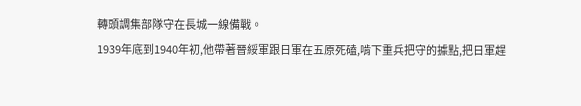轉頭調集部隊守在長城一線備戰。
1939年底到1940年初,他帶著晉綏軍跟日軍在五原死磕,啃下重兵把守的據點,把日軍趕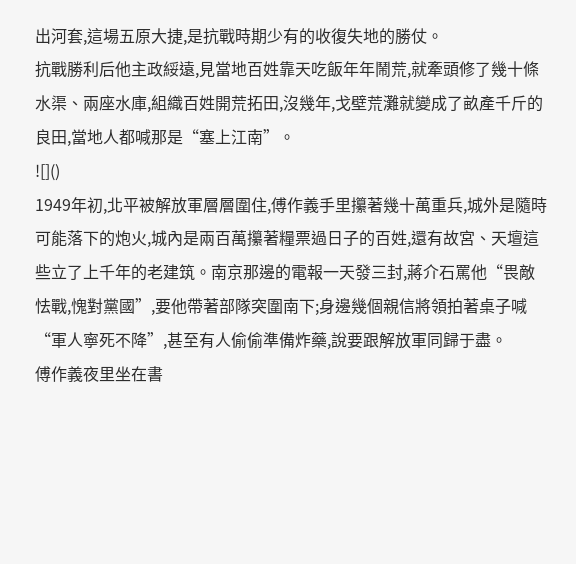出河套,這場五原大捷,是抗戰時期少有的收復失地的勝仗。
抗戰勝利后他主政綏遠,見當地百姓靠天吃飯年年鬧荒,就牽頭修了幾十條水渠、兩座水庫,組織百姓開荒拓田,沒幾年,戈壁荒灘就變成了畝產千斤的良田,當地人都喊那是“塞上江南”。
![]()
1949年初,北平被解放軍層層圍住,傅作義手里攥著幾十萬重兵,城外是隨時可能落下的炮火,城內是兩百萬攥著糧票過日子的百姓,還有故宮、天壇這些立了上千年的老建筑。南京那邊的電報一天發三封,蔣介石罵他“畏敵怯戰,愧對黨國”,要他帶著部隊突圍南下;身邊幾個親信將領拍著桌子喊“軍人寧死不降”,甚至有人偷偷準備炸藥,說要跟解放軍同歸于盡。
傅作義夜里坐在書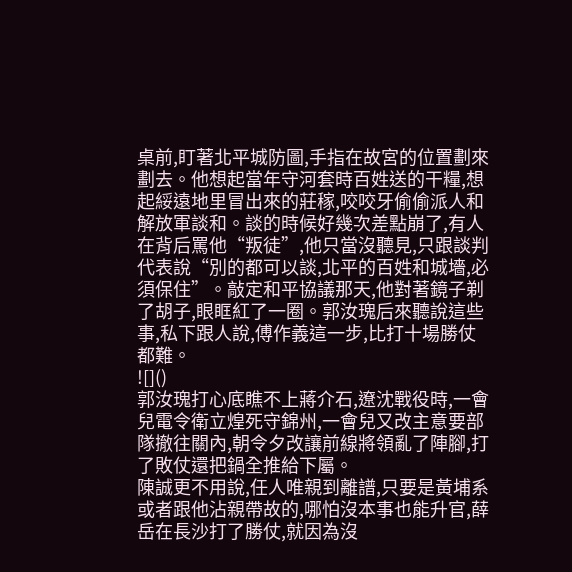桌前,盯著北平城防圖,手指在故宮的位置劃來劃去。他想起當年守河套時百姓送的干糧,想起綏遠地里冒出來的莊稼,咬咬牙偷偷派人和解放軍談和。談的時候好幾次差點崩了,有人在背后罵他“叛徒”,他只當沒聽見,只跟談判代表說“別的都可以談,北平的百姓和城墻,必須保住”。敲定和平協議那天,他對著鏡子剃了胡子,眼眶紅了一圈。郭汝瑰后來聽說這些事,私下跟人說,傅作義這一步,比打十場勝仗都難。
![]()
郭汝瑰打心底瞧不上蔣介石,遼沈戰役時,一會兒電令衛立煌死守錦州,一會兒又改主意要部隊撤往關內,朝令夕改讓前線將領亂了陣腳,打了敗仗還把鍋全推給下屬。
陳誠更不用說,任人唯親到離譜,只要是黃埔系或者跟他沾親帶故的,哪怕沒本事也能升官,薛岳在長沙打了勝仗,就因為沒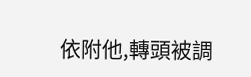依附他,轉頭被調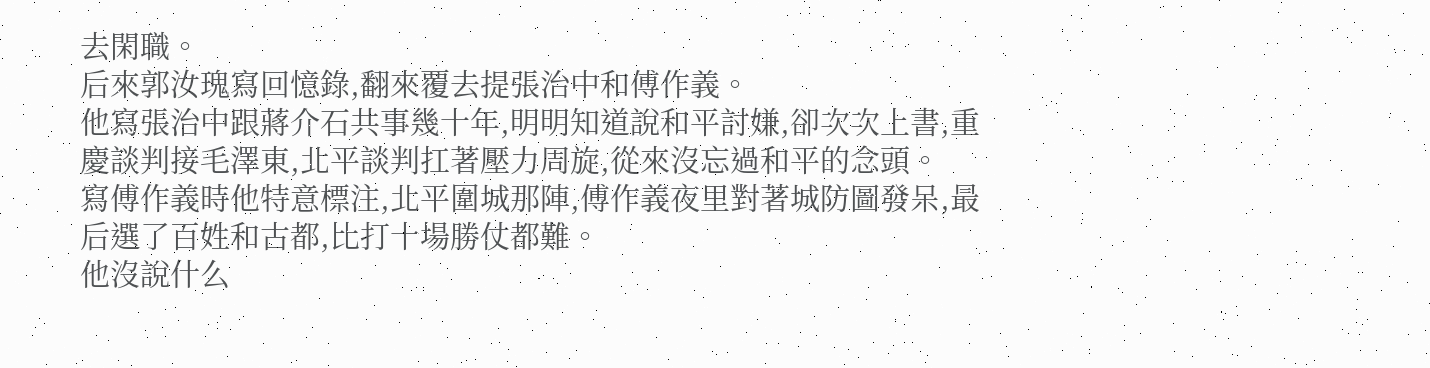去閑職。
后來郭汝瑰寫回憶錄,翻來覆去提張治中和傅作義。
他寫張治中跟蔣介石共事幾十年,明明知道說和平討嫌,卻次次上書,重慶談判接毛澤東,北平談判扛著壓力周旋,從來沒忘過和平的念頭。
寫傅作義時他特意標注,北平圍城那陣,傅作義夜里對著城防圖發呆,最后選了百姓和古都,比打十場勝仗都難。
他沒說什么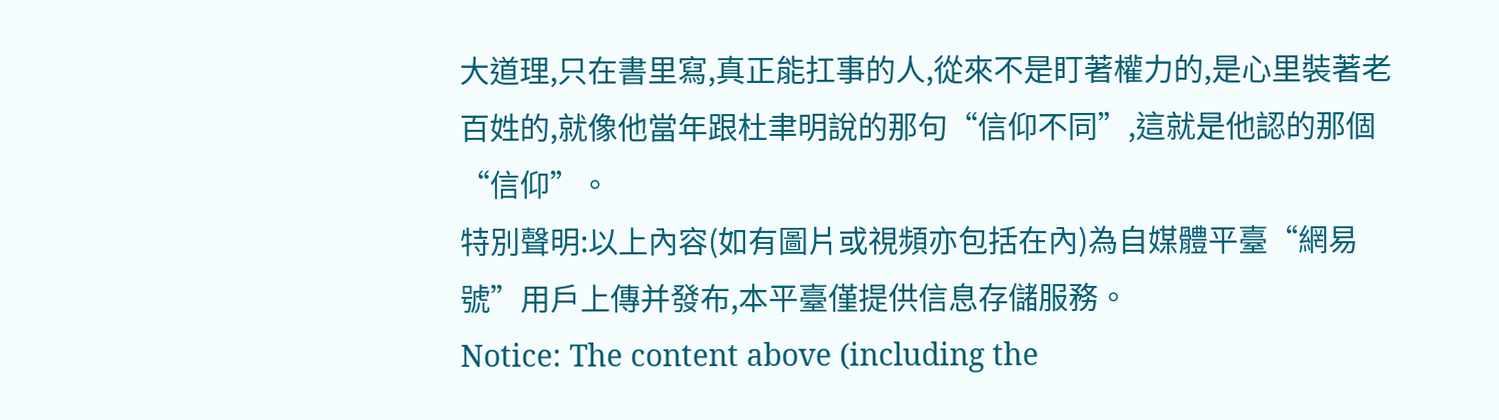大道理,只在書里寫,真正能扛事的人,從來不是盯著權力的,是心里裝著老百姓的,就像他當年跟杜聿明說的那句“信仰不同”,這就是他認的那個“信仰”。
特別聲明:以上內容(如有圖片或視頻亦包括在內)為自媒體平臺“網易號”用戶上傳并發布,本平臺僅提供信息存儲服務。
Notice: The content above (including the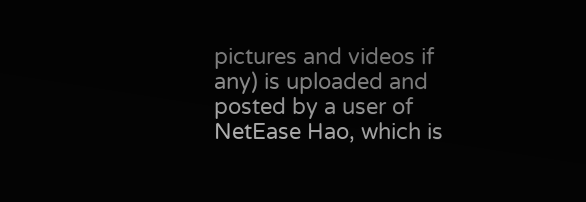pictures and videos if any) is uploaded and posted by a user of NetEase Hao, which is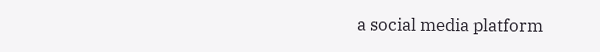a social media platform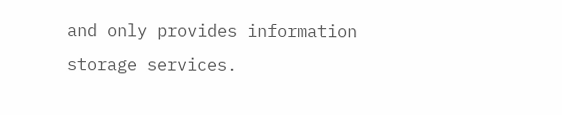and only provides information storage services.